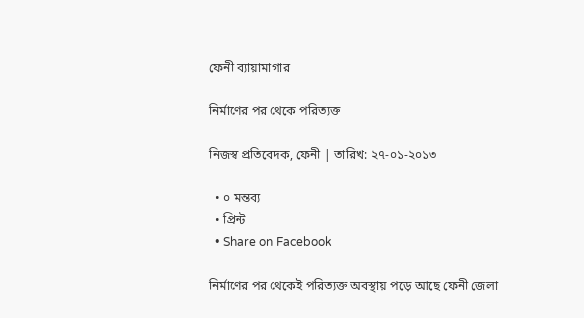ফেনী ব্যায়ামাগার

নির্মাণের পর থেকে পরিত্যক্ত

নিজস্ব প্রতিবেদক, ফেনী | তারিখ: ২৭-০১-২০১৩

  • ০ মন্তব্য
  • প্রিন্ট
  • Share on Facebook

নির্মাণের পর থেকেই পরিত্যক্ত অবস্থায় পড়ে আছে ফেনী জেলা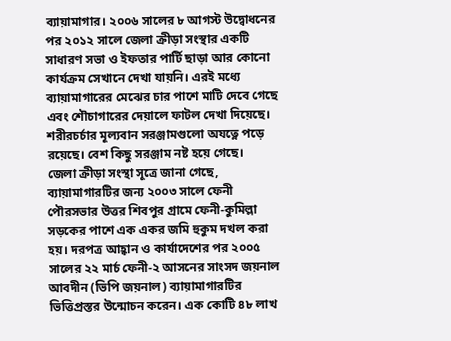ব্যায়ামাগার। ২০০৬ সালের ৮ আগস্ট উদ্বোধনের পর ২০১২ সালে জেলা ক্রীড়া সংস্থার একটি সাধারণ সভা ও ইফতার পার্টি ছাড়া আর কোনো কার্যক্রম সেখানে দেখা যায়নি। এরই মধ্যে ব্যায়ামাগারের মেঝের চার পাশে মাটি দেবে গেছে এবং শৌচাগারের দেয়ালে ফাটল দেখা দিয়েছে। শরীরচর্চার মূল্যবান সরঞ্জামগুলো অযত্নে পড়ে রয়েছে। বেশ কিছু সরঞ্জাম নষ্ট হয়ে গেছে।
জেলা ক্রীড়া সংস্থা সূত্রে জানা গেছে, ব্যায়ামাগারটির জন্য ২০০৩ সালে ফেনী পৌরসভার উত্তর শিবপুর গ্রামে ফেনী-কুমিল্লা সড়কের পাশে এক একর জমি হুকুম দখল করা হয়। দরপত্র আহ্বান ও কার্যাদেশের পর ২০০৫ সালের ২২ মার্চ ফেনী-২ আসনের সাংসদ জয়নাল আবদীন (ভিপি জয়নাল) ব্যায়ামাগারটির ভিত্তিপ্রস্তর উন্মোচন করেন। এক কোটি ৪৮ লাখ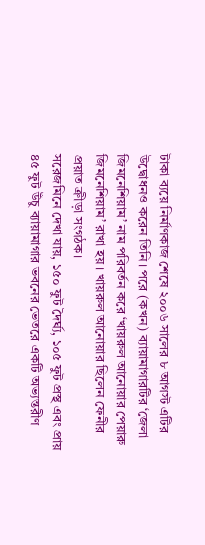টাকা ব্যয়ে নির্মাণকাজ শেষে ২০০৬ সালের ৮ আগস্ট এটির উদ্বোধনও করেন তিনি। পরে (কখন) ব্যায়ামাগারটির ‘জেলা জিমনেশিয়াম’ নাম পরিবর্তন করে ‘খায়রুল আনোয়ার পেয়ারু জিমনেশিয়াম’ রাখা হয়। খায়রুল আনোয়ার ছিলেন ফেনীর প্রয়াত ক্রীড়া সংগঠক।
সরেজমিনে দেখা যায়, ১৫০ ফুট দৈর্ঘ্য, ১০৫ ফুট প্রস্থ এবং প্রায় ৪৫ ফুট উঁচু ব্যায়ামাগার ভবনের ভেতরে একটি অভ্যন্তরীণ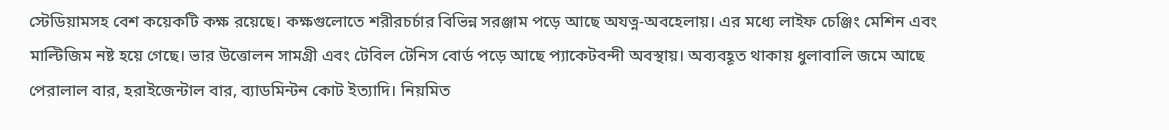স্টেডিয়ামসহ বেশ কয়েকটি কক্ষ রয়েছে। কক্ষগুলোতে শরীরচর্চার বিভিন্ন সরঞ্জাম পড়ে আছে অযত্ন-অবহেলায়। এর মধ্যে লাইফ চেঞ্জিং মেশিন এবং মাল্টিজিম নষ্ট হয়ে গেছে। ভার উত্তোলন সামগ্রী এবং টেবিল টেনিস বোর্ড পড়ে আছে প্যাকেটবন্দী অবস্থায়। অব্যবহূত থাকায় ধুলাবালি জমে আছে পেরালাল বার, হরাইজেন্টাল বার, ব্যাডমিন্টন কোট ইত্যাদি। নিয়মিত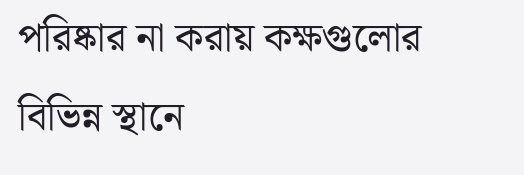পরিষ্কার না করায় কক্ষগুলোর বিভিন্ন স্থানে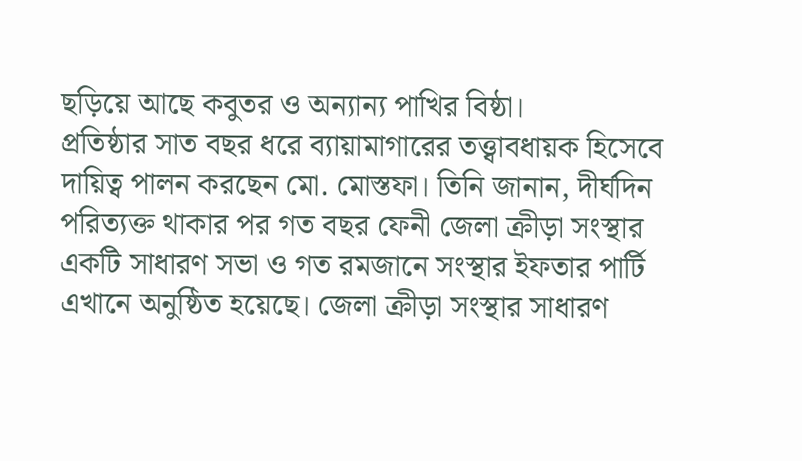ছড়িয়ে আছে কবুতর ও অন্যান্য পাখির বিষ্ঠা।
প্রতিষ্ঠার সাত বছর ধরে ব্যায়ামাগারের তত্ত্বাবধায়ক হিসেবে দায়িত্ব পালন করছেন মো. মোস্তফা। তিনি জানান, দীর্ঘদিন পরিত্যক্ত থাকার পর গত বছর ফেনী জেলা ক্রীড়া সংস্থার একটি সাধারণ সভা ও গত রমজানে সংস্থার ইফতার পার্টি এখানে অনুষ্ঠিত হয়েছে। জেলা ক্রীড়া সংস্থার সাধারণ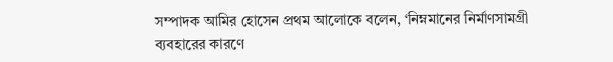সম্পাদক আমির হোসেন প্রথম আলোকে বলেন, ‘নিম্নমানের নির্মাণসামগ্রী ব্যবহারের কারণে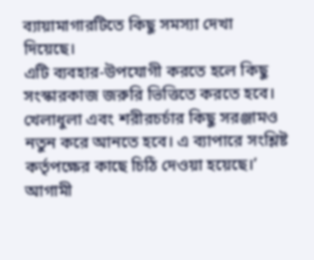ব্যায়ামাগারটিতে কিছু সমস্যা দেখা দিয়েছে।
এটি ব্যবহার-উপযোগী করতে হলে কিছু সংস্কারকাজ জরুরি ভিত্তিতে করতে হবে। খেলাধুলা এবং শরীরচর্চার কিছু সরঞ্জামও নতুন করে আনতে হবে। এ ব্যাপারে সংশ্লিষ্ট কর্তৃপক্ষের কাছে চিঠি দেওয়া হয়েছে।’ আগামী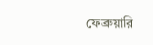ফেব্রুয়ারি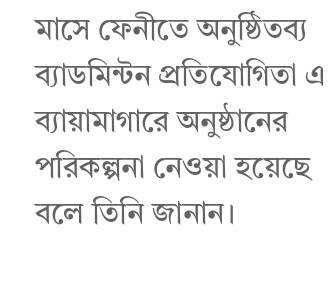মাসে ফেনীতে অনুষ্ঠিতব্য ব্যাডমিন্টন প্রতিযোগিতা এ ব্যায়ামাগারে অনুষ্ঠানের পরিকল্পনা নেওয়া হয়েছে বলে তিনি জানান।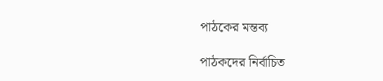পাঠকের মন্তব্য

পাঠকদের নির্বাচিত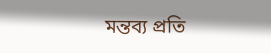মন্তব্য প্রতি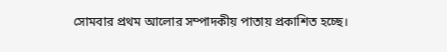সোমবার প্রথম আলোর সম্পাদকীয় পাতায় প্রকাশিত হচ্ছে।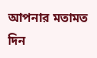আপনার মতামত দিন